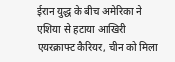ईरान युद्ध के बीच अमेरिका ने एशिया से हटाया आखिरी एयरक्राफ्ट कैरियर, चीन को मिला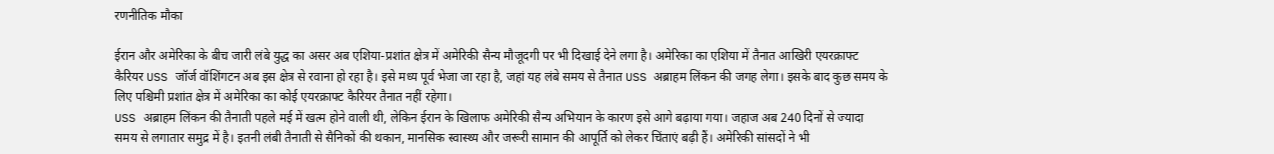रणनीतिक मौका

ईरान और अमेरिका के बीच जारी लंबे युद्ध का असर अब एशिया-प्रशांत क्षेत्र में अमेरिकी सैन्य मौजूदगी पर भी दिखाई देने लगा है। अमेरिका का एशिया में तैनात आखिरी एयरक्राफ्ट कैरियर USS जॉर्ज वॉशिंगटन अब इस क्षेत्र से रवाना हो रहा है। इसे मध्य पूर्व भेजा जा रहा है, जहां यह लंबे समय से तैनात USS अब्राहम लिंकन की जगह लेगा। इसके बाद कुछ समय के लिए पश्चिमी प्रशांत क्षेत्र में अमेरिका का कोई एयरक्राफ्ट कैरियर तैनात नहीं रहेगा।
USS अब्राहम लिंकन की तैनाती पहले मई में खत्म होने वाली थी, लेकिन ईरान के खिलाफ अमेरिकी सैन्य अभियान के कारण इसे आगे बढ़ाया गया। जहाज अब 240 दिनों से ज्यादा समय से लगातार समुद्र में है। इतनी लंबी तैनाती से सैनिकों की थकान, मानसिक स्वास्थ्य और जरूरी सामान की आपूर्ति को लेकर चिंताएं बढ़ी हैं। अमेरिकी सांसदों ने भी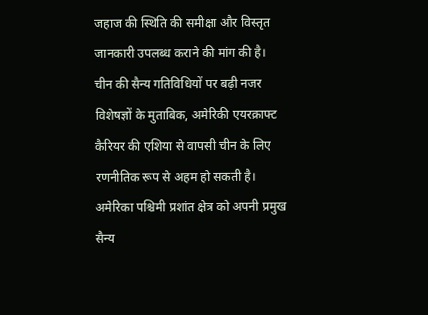जहाज की स्थिति की समीक्षा और विस्तृत जानकारी उपलब्ध कराने की मांग की है।
चीन की सैन्य गतिविधियों पर बढ़ी नजर
विशेषज्ञों के मुताबिक, अमेरिकी एयरक्राफ्ट कैरियर की एशिया से वापसी चीन के लिए रणनीतिक रूप से अहम हो सकती है। अमेरिका पश्चिमी प्रशांत क्षेत्र को अपनी प्रमुख सैन्य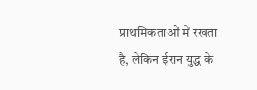प्राथमिकताओं में रखता है, लेकिन ईरान युद्ध के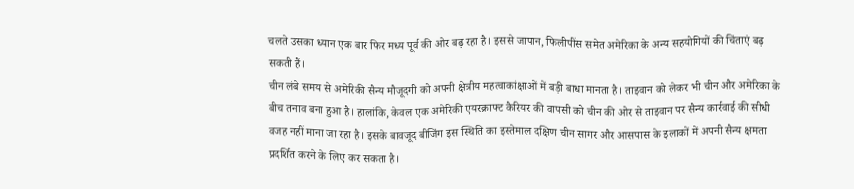चलते उसका ध्यान एक बार फिर मध्य पूर्व की ओर बढ़ रहा है। इससे जापान, फिलीपींस समेत अमेरिका के अन्य सहयोगियों की चिंताएं बढ़ सकती हैं।
चीन लंबे समय से अमेरिकी सैन्य मौजूदगी को अपनी क्षेत्रीय महत्वाकांक्षाओं में बड़ी बाधा मानता है। ताइवान को लेकर भी चीन और अमेरिका के बीच तनाव बना हुआ है। हालांकि, केवल एक अमेरिकी एयरक्राफ्ट कैरियर की वापसी को चीन की ओर से ताइवान पर सैन्य कार्रवाई की सीधी वजह नहीं माना जा रहा है। इसके बावजूद बीजिंग इस स्थिति का इस्तेमाल दक्षिण चीन सागर और आसपास के इलाकों में अपनी सैन्य क्षमता प्रदर्शित करने के लिए कर सकता है।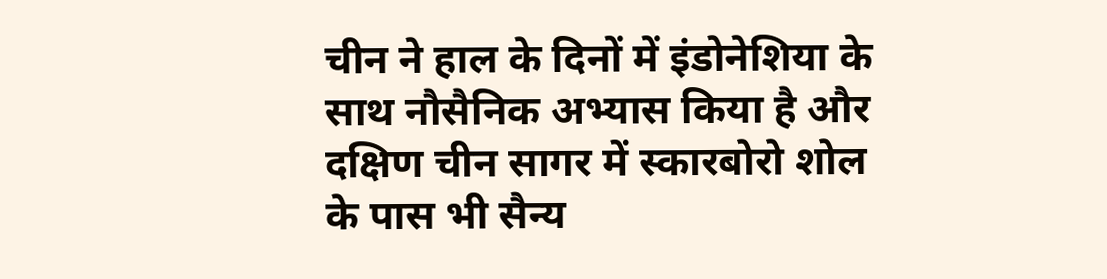चीन ने हाल के दिनों में इंडोनेशिया के साथ नौसैनिक अभ्यास किया है और दक्षिण चीन सागर में स्कारबोरो शोल के पास भी सैन्य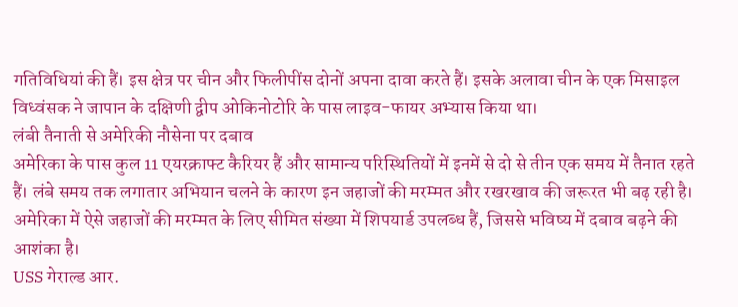गतिविधियां की हैं। इस क्षेत्र पर चीन और फिलीपींस दोनों अपना दावा करते हैं। इसके अलावा चीन के एक मिसाइल विध्वंसक ने जापान के दक्षिणी द्वीप ओकिनोटोरि के पास लाइव-फायर अभ्यास किया था।
लंबी तैनाती से अमेरिकी नौसेना पर दबाव
अमेरिका के पास कुल 11 एयरक्राफ्ट कैरियर हैं और सामान्य परिस्थितियों में इनमें से दो से तीन एक समय में तैनात रहते हैं। लंबे समय तक लगातार अभियान चलने के कारण इन जहाजों की मरम्मत और रखरखाव की जरूरत भी बढ़ रही है। अमेरिका में ऐसे जहाजों की मरम्मत के लिए सीमित संख्या में शिपयार्ड उपलब्ध हैं, जिससे भविष्य में दबाव बढ़ने की आशंका है।
USS गेराल्ड आर.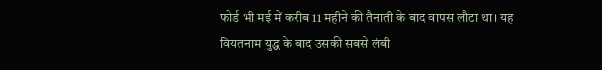फोर्ड भी मई में करीब 11 महीने की तैनाती के बाद वापस लौटा था। यह वियतनाम युद्ध के बाद उसकी सबसे लंबी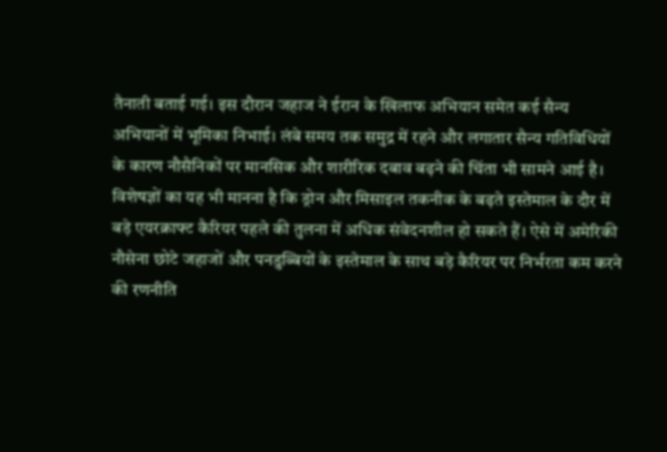तैनाती बताई गई। इस दौरान जहाज ने ईरान के खिलाफ अभियान समेत कई सैन्य अभियानों में भूमिका निभाई। लंबे समय तक समुद्र में रहने और लगातार सैन्य गतिविधियों के कारण नौसैनिकों पर मानसिक और शारीरिक दबाव बढ़ने की चिंता भी सामने आई है।
विशेषज्ञों का यह भी मानना है कि ड्रोन और मिसाइल तकनीक के बढ़ते इस्तेमाल के दौर में बड़े एयरक्राफ्ट कैरियर पहले की तुलना में अधिक संवेदनशील हो सकते हैं। ऐसे में अमेरिकी नौसेना छोटे जहाजों और पनडुब्बियों के इस्तेमाल के साथ बड़े कैरियर पर निर्भरता कम करने की रणनीति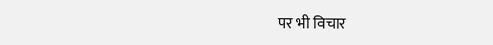पर भी विचार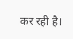कर रही है।